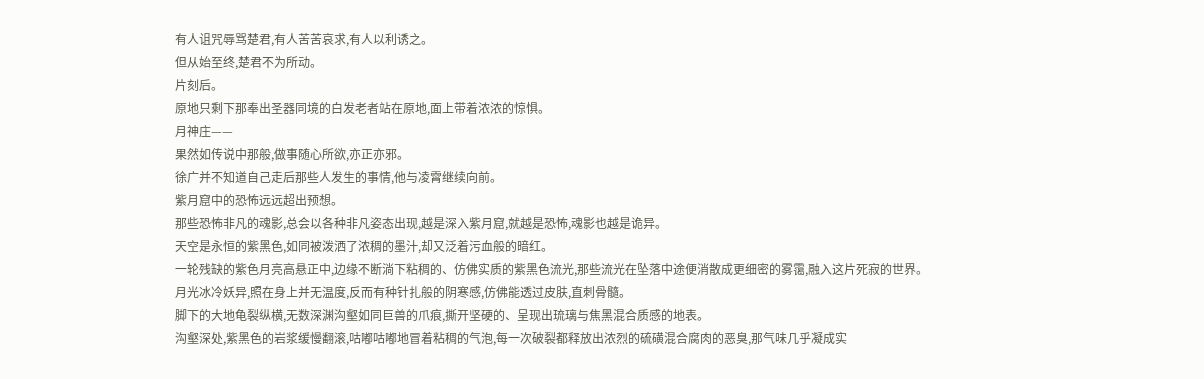有人诅咒辱骂楚君,有人苦苦哀求,有人以利诱之。
但从始至终,楚君不为所动。
片刻后。
原地只剩下那奉出圣器同境的白发老者站在原地,面上带着浓浓的惊惧。
月神庄——
果然如传说中那般,做事随心所欲,亦正亦邪。
徐广并不知道自己走后那些人发生的事情,他与凌霄继续向前。
紫月窟中的恐怖远远超出预想。
那些恐怖非凡的魂影,总会以各种非凡姿态出现,越是深入紫月窟,就越是恐怖,魂影也越是诡异。
天空是永恒的紫黑色,如同被泼洒了浓稠的墨汁,却又泛着污血般的暗红。
一轮残缺的紫色月亮高悬正中,边缘不断淌下粘稠的、仿佛实质的紫黑色流光,那些流光在坠落中途便消散成更细密的雾霭,融入这片死寂的世界。
月光冰冷妖异,照在身上并无温度,反而有种针扎般的阴寒感,仿佛能透过皮肤,直刺骨髓。
脚下的大地龟裂纵横,无数深渊沟壑如同巨兽的爪痕,撕开坚硬的、呈现出琉璃与焦黑混合质感的地表。
沟壑深处,紫黑色的岩浆缓慢翻滚,咕嘟咕嘟地冒着粘稠的气泡,每一次破裂都释放出浓烈的硫磺混合腐肉的恶臭,那气味几乎凝成实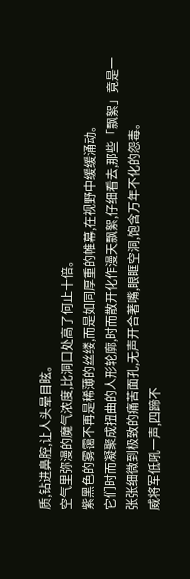质,钻进鼻腔,让人头晕目眩。
空气里弥漫的魔气浓度,比洞口处高了何止十倍。
紫黑色的雾霭不再是稀薄的丝缕,而是如同厚重的帷幕,在视野中缓缓涌动。
它们时而凝聚成扭曲的人形轮廓,时而散开化作漫天飘絮,仔细看去,那些「飘絮」竟是一张张细微到极致的痛苦面孔,无声开合著嘴,眼眶空洞,饱含万年不化的怨毒。
威将军低吼一声,四蹄不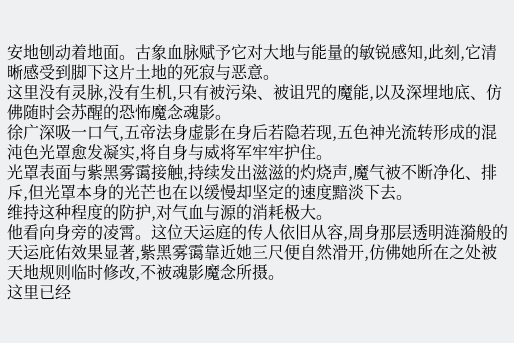安地刨动着地面。古象血脉赋予它对大地与能量的敏锐感知,此刻,它清晰感受到脚下这片土地的死寂与恶意。
这里没有灵脉,没有生机,只有被污染、被诅咒的魔能,以及深埋地底、仿佛随时会苏醒的恐怖魔念魂影。
徐广深吸一口气,五帝法身虚影在身后若隐若现,五色神光流转形成的混沌色光罩愈发凝实,将自身与威将军牢牢护住。
光罩表面与紫黑雾霭接触,持续发出滋滋的灼烧声,魔气被不断净化、排斥,但光罩本身的光芒也在以缓慢却坚定的速度黯淡下去。
维持这种程度的防护,对气血与源的消耗极大。
他看向身旁的凌霄。这位天运庭的传人依旧从容,周身那层透明涟漪般的天运庇佑效果显著,紫黑雾霭靠近她三尺便自然滑开,仿佛她所在之处被天地规则临时修改,不被魂影魔念所摄。
这里已经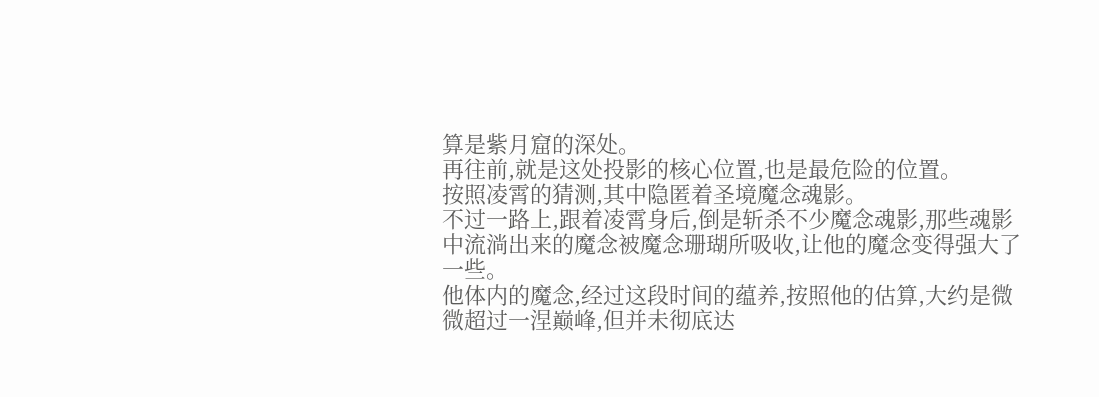算是紫月窟的深处。
再往前,就是这处投影的核心位置,也是最危险的位置。
按照凌霄的猜测,其中隐匿着圣境魔念魂影。
不过一路上,跟着凌霄身后,倒是斩杀不少魔念魂影,那些魂影中流淌出来的魔念被魔念珊瑚所吸收,让他的魔念变得强大了一些。
他体内的魔念,经过这段时间的蕴养,按照他的估算,大约是微微超过一涅巅峰,但并未彻底达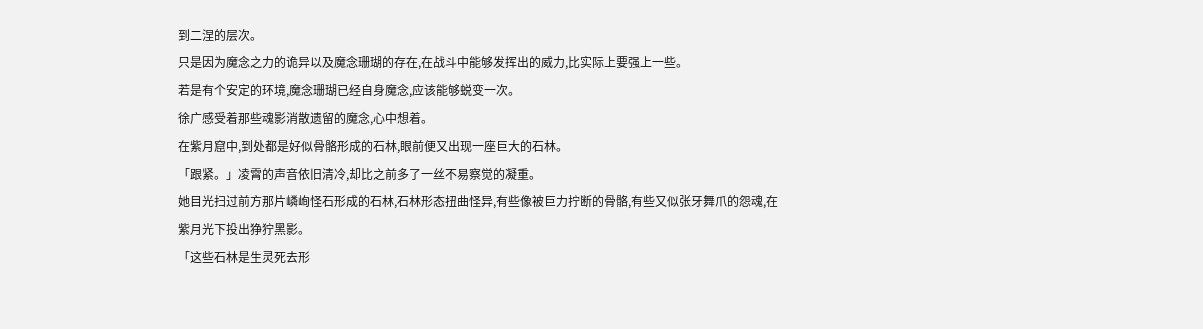到二涅的层次。
只是因为魔念之力的诡异以及魔念珊瑚的存在,在战斗中能够发挥出的威力,比实际上要强上一些。
若是有个安定的环境,魔念珊瑚已经自身魔念,应该能够蜕变一次。
徐广感受着那些魂影消散遗留的魔念,心中想着。
在紫月窟中,到处都是好似骨骼形成的石林,眼前便又出现一座巨大的石林。
「跟紧。」凌霄的声音依旧清冷,却比之前多了一丝不易察觉的凝重。
她目光扫过前方那片嶙峋怪石形成的石林,石林形态扭曲怪异,有些像被巨力拧断的骨骼,有些又似张牙舞爪的怨魂,在紫月光下投出狰狞黑影。
「这些石林是生灵死去形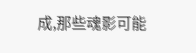成,那些魂影可能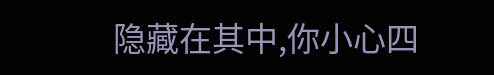隐藏在其中,你小心四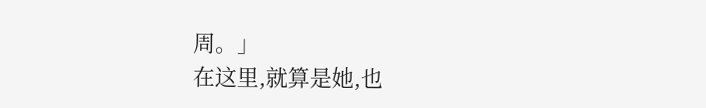周。」
在这里,就算是她,也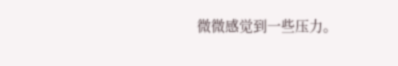微微感觉到一些压力。